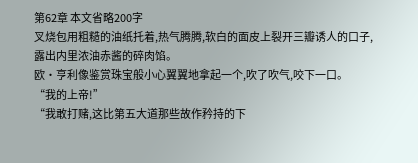第62章 本文省略200字
叉烧包用粗糙的油纸托着,热气腾腾,软白的面皮上裂开三瓣诱人的口子,露出内里浓油赤酱的碎肉馅。
欧·亨利像鉴赏珠宝般小心翼翼地拿起一个,吹了吹气,咬下一口。
“我的上帝!”
“我敢打赌,这比第五大道那些故作矜持的下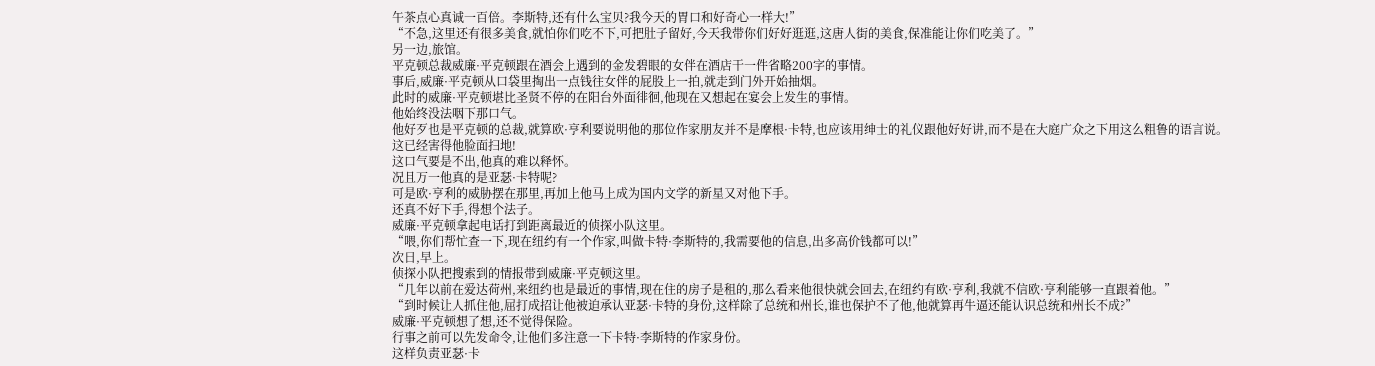午茶点心真诚一百倍。李斯特,还有什么宝贝?我今天的胃口和好奇心一样大!”
“不急,这里还有很多美食,就怕你们吃不下,可把肚子留好,今天我带你们好好逛逛,这唐人街的美食,保准能让你们吃美了。”
另一边,旅馆。
平克顿总裁威廉·平克顿跟在酒会上遇到的金发碧眼的女伴在酒店干一件省略200字的事情。
事后,威廉·平克顿从口袋里掏出一点钱往女伴的屁股上一拍,就走到门外开始抽烟。
此时的威廉·平克顿堪比圣贤不停的在阳台外面徘徊,他现在又想起在宴会上发生的事情。
他始终没法咽下那口气。
他好歹也是平克顿的总裁,就算欧·亨利要说明他的那位作家朋友并不是摩根·卡特,也应该用绅士的礼仪跟他好好讲,而不是在大庭广众之下用这么粗鲁的语言说。
这已经害得他脸面扫地!
这口气要是不出,他真的难以释怀。
况且万一他真的是亚瑟·卡特呢?
可是欧·亨利的威胁摆在那里,再加上他马上成为国内文学的新星又对他下手。
还真不好下手,得想个法子。
威廉·平克顿拿起电话打到距离最近的侦探小队这里。
“喂,你们帮忙查一下,现在纽约有一个作家,叫做卡特·李斯特的,我需要他的信息,出多高价钱都可以!”
次日,早上。
侦探小队把搜索到的情报带到威廉·平克顿这里。
“几年以前在爱达荷州,来纽约也是最近的事情,现在住的房子是租的,那么看来他很快就会回去,在纽约有欧·亨利,我就不信欧·亨利能够一直跟着他。”
“到时候让人抓住他,屈打成招让他被迫承认亚瑟·卡特的身份,这样除了总统和州长,谁也保护不了他,他就算再牛逼还能认识总统和州长不成?”
威廉·平克顿想了想,还不觉得保险。
行事之前可以先发命令,让他们多注意一下卡特·李斯特的作家身份。
这样负责亚瑟·卡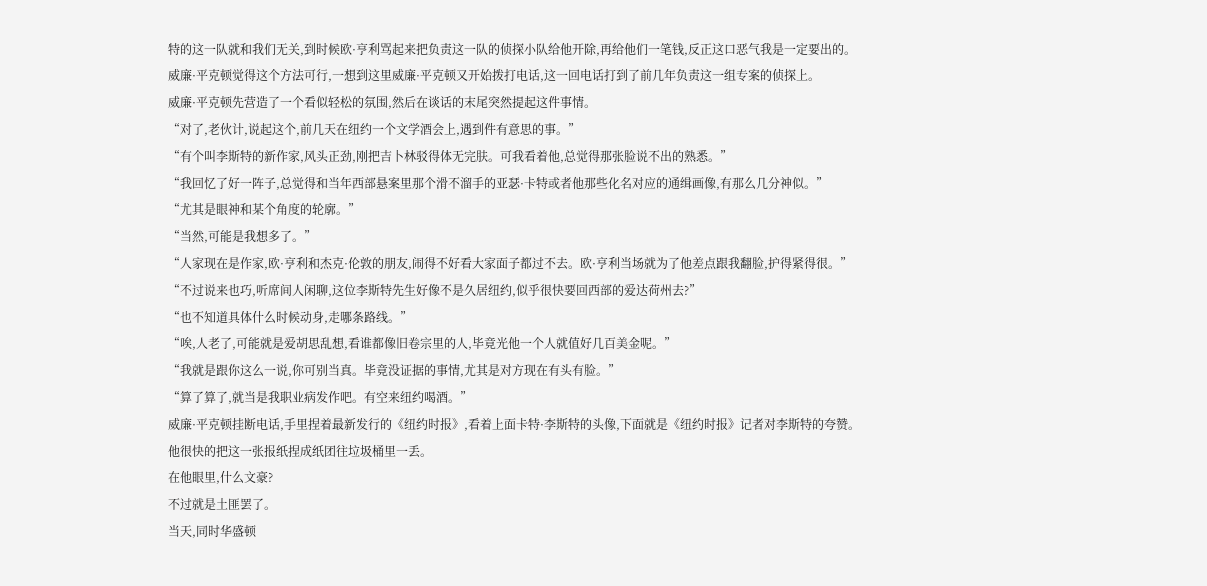特的这一队就和我们无关,到时候欧·亨利骂起来把负责这一队的侦探小队给他开除,再给他们一笔钱,反正这口恶气我是一定要出的。
威廉·平克顿觉得这个方法可行,一想到这里威廉·平克顿又开始拨打电话,这一回电话打到了前几年负责这一组专案的侦探上。
威廉·平克顿先营造了一个看似轻松的氛围,然后在谈话的末尾突然提起这件事情。
“对了,老伙计,说起这个,前几天在纽约一个文学酒会上,遇到件有意思的事。”
“有个叫李斯特的新作家,风头正劲,刚把吉卜林驳得体无完肤。可我看着他,总觉得那张脸说不出的熟悉。”
“我回忆了好一阵子,总觉得和当年西部悬案里那个滑不溜手的亚瑟·卡特或者他那些化名对应的通缉画像,有那么几分神似。”
“尤其是眼神和某个角度的轮廓。”
“当然,可能是我想多了。”
“人家现在是作家,欧·亨利和杰克·伦敦的朋友,闹得不好看大家面子都过不去。欧·亨利当场就为了他差点跟我翻脸,护得紧得很。”
“不过说来也巧,听席间人闲聊,这位李斯特先生好像不是久居纽约,似乎很快要回西部的爱达荷州去?”
“也不知道具体什么时候动身,走哪条路线。”
“唉,人老了,可能就是爱胡思乱想,看谁都像旧卷宗里的人,毕竟光他一个人就值好几百美金呢。”
“我就是跟你这么一说,你可别当真。毕竟没证据的事情,尤其是对方现在有头有脸。”
“算了算了,就当是我职业病发作吧。有空来纽约喝酒。”
威廉·平克顿挂断电话,手里捏着最新发行的《纽约时报》,看着上面卡特·李斯特的头像,下面就是《纽约时报》记者对李斯特的夸赞。
他很快的把这一张报纸捏成纸团往垃圾桶里一丢。
在他眼里,什么文豪?
不过就是土匪罢了。
当天,同时华盛顿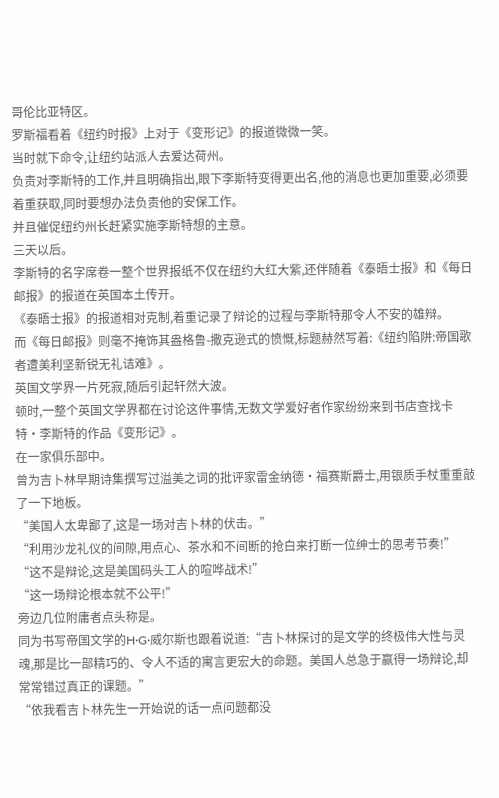哥伦比亚特区。
罗斯福看着《纽约时报》上对于《变形记》的报道微微一笑。
当时就下命令,让纽约站派人去爱达荷州。
负责对李斯特的工作,并且明确指出,眼下李斯特变得更出名,他的消息也更加重要,必须要着重获取,同时要想办法负责他的安保工作。
并且催促纽约州长赶紧实施李斯特想的主意。
三天以后。
李斯特的名字席卷一整个世界报纸不仅在纽约大红大紫,还伴随着《泰晤士报》和《每日邮报》的报道在英国本土传开。
《泰晤士报》的报道相对克制,着重记录了辩论的过程与李斯特那令人不安的雄辩。
而《每日邮报》则毫不掩饰其盎格鲁-撒克逊式的愤慨,标题赫然写着:《纽约陷阱:帝国歌者遭美利坚新锐无礼诘难》。
英国文学界一片死寂,随后引起轩然大波。
顿时,一整个英国文学界都在讨论这件事情,无数文学爱好者作家纷纷来到书店查找卡特·李斯特的作品《变形记》。
在一家俱乐部中。
曾为吉卜林早期诗集撰写过溢美之词的批评家雷金纳德·福赛斯爵士,用银质手杖重重敲了一下地板。
“美国人太卑鄙了,这是一场对吉卜林的伏击。”
“利用沙龙礼仪的间隙,用点心、茶水和不间断的抢白来打断一位绅士的思考节奏!”
“这不是辩论,这是美国码头工人的喧哗战术!”
“这一场辩论根本就不公平!”
旁边几位附庸者点头称是。
同为书写帝国文学的H·G·威尔斯也跟着说道:“吉卜林探讨的是文学的终极伟大性与灵魂,那是比一部精巧的、令人不适的寓言更宏大的命题。美国人总急于赢得一场辩论,却常常错过真正的课题。”
“依我看吉卜林先生一开始说的话一点问题都没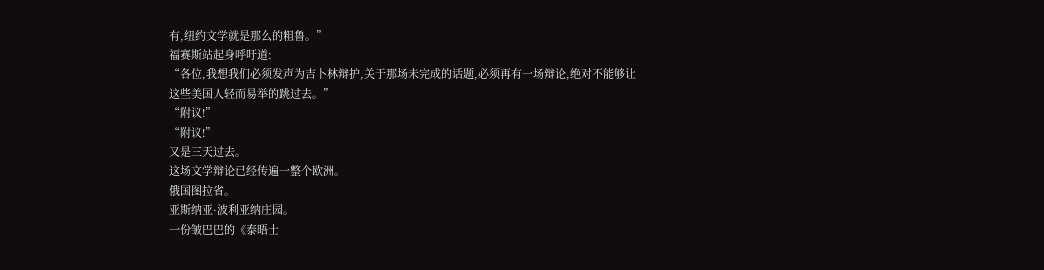有,纽约文学就是那么的粗鲁。”
福赛斯站起身呼吁道:
“各位,我想我们必须发声为吉卜林辩护,关于那场未完成的话题,必须再有一场辩论,绝对不能够让这些美国人轻而易举的跳过去。”
“附议!”
“附议!”
又是三天过去。
这场文学辩论已经传遍一整个欧洲。
俄国图拉省。
亚斯纳亚·波利亚纳庄园。
一份皱巴巴的《泰晤士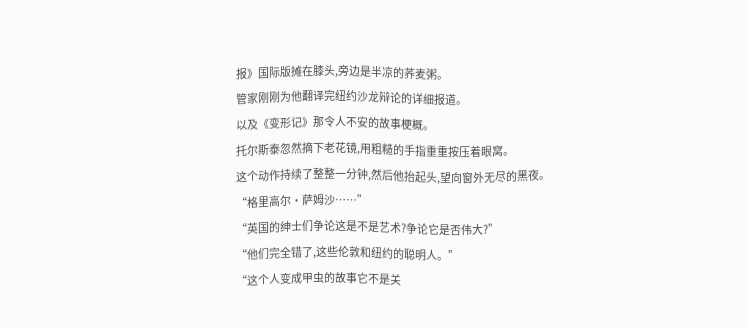报》国际版摊在膝头,旁边是半凉的荞麦粥。
管家刚刚为他翻译完纽约沙龙辩论的详细报道。
以及《变形记》那令人不安的故事梗概。
托尔斯泰忽然摘下老花镜,用粗糙的手指重重按压着眼窝。
这个动作持续了整整一分钟,然后他抬起头,望向窗外无尽的黑夜。
“格里高尔·萨姆沙……”
“英国的绅士们争论这是不是艺术?争论它是否伟大?”
“他们完全错了,这些伦敦和纽约的聪明人。”
“这个人变成甲虫的故事它不是关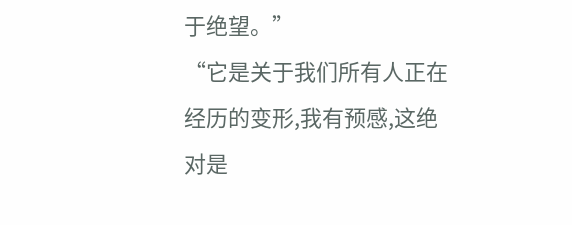于绝望。”
“它是关于我们所有人正在经历的变形,我有预感,这绝对是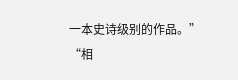一本史诗级别的作品。”
“相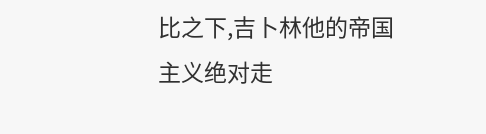比之下,吉卜林他的帝国主义绝对走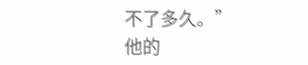不了多久。”
他的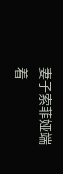妻子索菲娅端着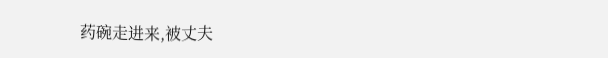药碗走进来,被丈夫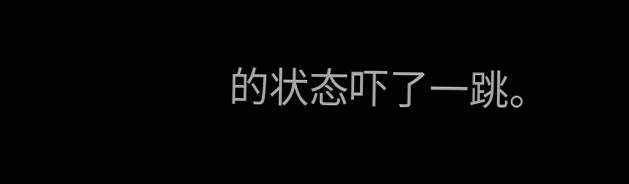的状态吓了一跳。